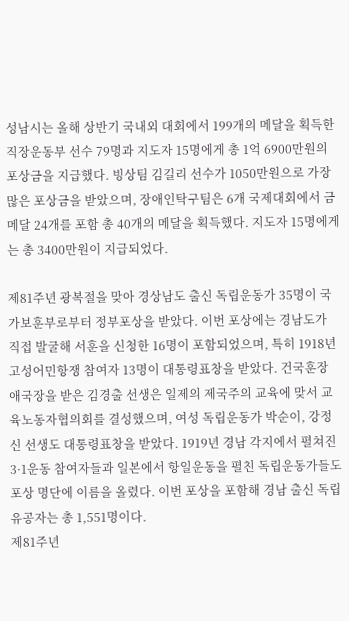성남시는 올해 상반기 국내외 대회에서 199개의 메달을 획득한 직장운동부 선수 79명과 지도자 15명에게 총 1억 6900만원의 포상금을 지급했다. 빙상팀 김길리 선수가 1050만원으로 가장 많은 포상금을 받았으며, 장애인탁구팀은 6개 국제대회에서 금메달 24개를 포함 총 40개의 메달을 획득했다. 지도자 15명에게는 총 3400만원이 지급되었다.

제81주년 광복절을 맞아 경상남도 출신 독립운동가 35명이 국가보훈부로부터 정부포상을 받았다. 이번 포상에는 경남도가 직접 발굴해 서훈을 신청한 16명이 포함되었으며, 특히 1918년 고성어민항쟁 참여자 13명이 대통령표창을 받았다. 건국훈장 애국장을 받은 김경출 선생은 일제의 제국주의 교육에 맞서 교육노동자협의회를 결성했으며, 여성 독립운동가 박순이, 강정신 선생도 대통령표창을 받았다. 1919년 경남 각지에서 펼쳐진 3·1운동 참여자들과 일본에서 항일운동을 펼친 독립운동가들도 포상 명단에 이름을 올렸다. 이번 포상을 포함해 경남 출신 독립유공자는 총 1,551명이다.
제81주년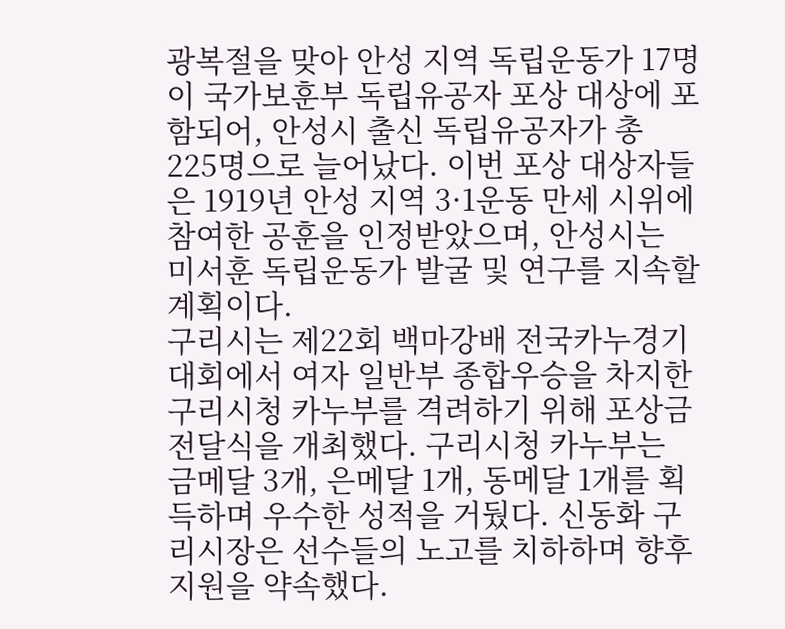광복절을 맞아 안성 지역 독립운동가 17명이 국가보훈부 독립유공자 포상 대상에 포함되어, 안성시 출신 독립유공자가 총 225명으로 늘어났다. 이번 포상 대상자들은 1919년 안성 지역 3·1운동 만세 시위에 참여한 공훈을 인정받았으며, 안성시는 미서훈 독립운동가 발굴 및 연구를 지속할 계획이다.
구리시는 제22회 백마강배 전국카누경기대회에서 여자 일반부 종합우승을 차지한 구리시청 카누부를 격려하기 위해 포상금 전달식을 개최했다. 구리시청 카누부는 금메달 3개, 은메달 1개, 동메달 1개를 획득하며 우수한 성적을 거뒀다. 신동화 구리시장은 선수들의 노고를 치하하며 향후 지원을 약속했다.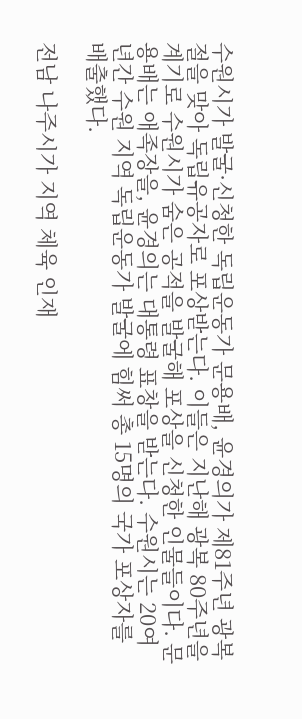수원시가 발굴·신청한 독립운동가 문용배, 윤경의가 제81주년 광복절을 맞아 독립유공자로 포상받는다. 이들은 지난해 광복 80주년을 계기로 수원시가 숨은 공적을 발굴해 포상을 신청한 인물들이다. 문용배는 애족장을, 윤경의는 대통령 표창을 받는다. 수원시는 20여 년간 수원 지역 독립운동가 발굴에 힘써 총 15명의 국가 포상자를 배출했다.

전남 나주시가 지역 체육 인재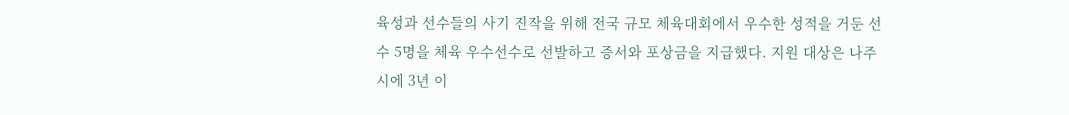육성과 선수들의 사기 진작을 위해 전국 규모 체육대회에서 우수한 성적을 거둔 선수 5명을 체육 우수선수로 선발하고 증서와 포상금을 지급했다. 지원 대상은 나주시에 3년 이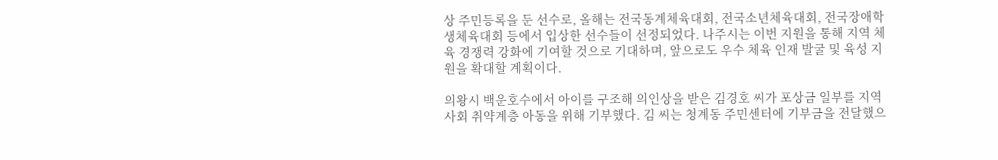상 주민등록을 둔 선수로, 올해는 전국동계체육대회, 전국소년체육대회, 전국장애학생체육대회 등에서 입상한 선수들이 선정되었다. 나주시는 이번 지원을 통해 지역 체육 경쟁력 강화에 기여할 것으로 기대하며, 앞으로도 우수 체육 인재 발굴 및 육성 지원을 확대할 계획이다.

의왕시 백운호수에서 아이를 구조해 의인상을 받은 김경호 씨가 포상금 일부를 지역사회 취약계층 아동을 위해 기부했다. 김 씨는 청계동 주민센터에 기부금을 전달했으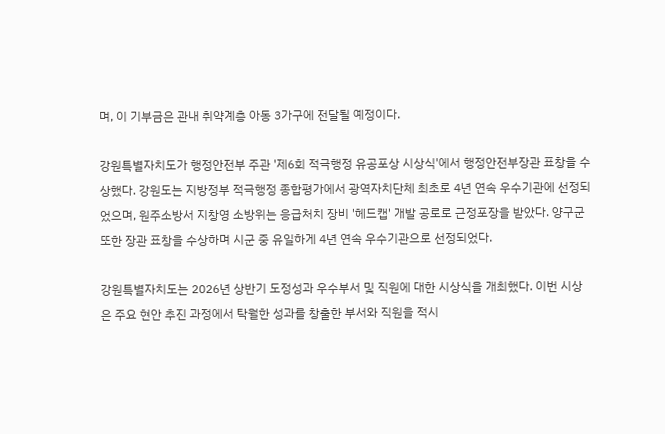며, 이 기부금은 관내 취약계층 아동 3가구에 전달될 예정이다.

강원특별자치도가 행정안전부 주관 '제6회 적극행정 유공포상 시상식'에서 행정안전부장관 표창을 수상했다. 강원도는 지방정부 적극행정 종합평가에서 광역자치단체 최초로 4년 연속 우수기관에 선정되었으며, 원주소방서 지창영 소방위는 응급처치 장비 '헤드캡' 개발 공로로 근정포장을 받았다. 양구군 또한 장관 표창을 수상하며 시군 중 유일하게 4년 연속 우수기관으로 선정되었다.

강원특별자치도는 2026년 상반기 도정성과 우수부서 및 직원에 대한 시상식을 개최했다. 이번 시상은 주요 현안 추진 과정에서 탁월한 성과를 창출한 부서와 직원을 적시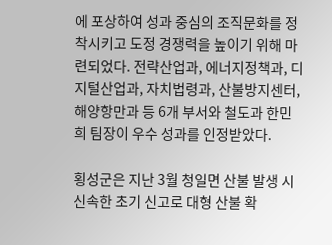에 포상하여 성과 중심의 조직문화를 정착시키고 도정 경쟁력을 높이기 위해 마련되었다. 전략산업과, 에너지정책과, 디지털산업과, 자치법령과, 산불방지센터, 해양항만과 등 6개 부서와 철도과 한민희 팀장이 우수 성과를 인정받았다.

횡성군은 지난 3월 청일면 산불 발생 시 신속한 초기 신고로 대형 산불 확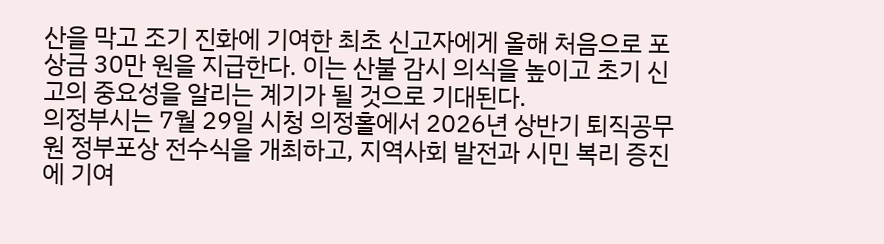산을 막고 조기 진화에 기여한 최초 신고자에게 올해 처음으로 포상금 30만 원을 지급한다. 이는 산불 감시 의식을 높이고 초기 신고의 중요성을 알리는 계기가 될 것으로 기대된다.
의정부시는 7월 29일 시청 의정홀에서 2026년 상반기 퇴직공무원 정부포상 전수식을 개최하고, 지역사회 발전과 시민 복리 증진에 기여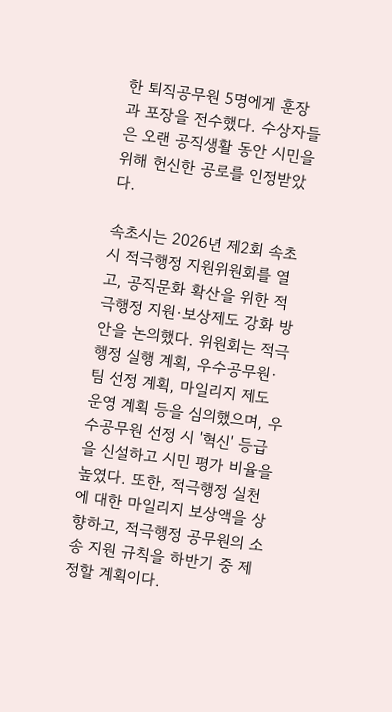한 퇴직공무원 5명에게 훈장과 포장을 전수했다. 수상자들은 오랜 공직생활 동안 시민을 위해 헌신한 공로를 인정받았다.

속초시는 2026년 제2회 속초시 적극행정 지원위원회를 열고, 공직문화 확산을 위한 적극행정 지원·보상제도 강화 방안을 논의했다. 위원회는 적극행정 실행 계획, 우수공무원·팀 선정 계획, 마일리지 제도 운영 계획 등을 심의했으며, 우수공무원 선정 시 '혁신' 등급을 신설하고 시민 평가 비율을 높였다. 또한, 적극행정 실천에 대한 마일리지 보상액을 상향하고, 적극행정 공무원의 소송 지원 규칙을 하반기 중 제정할 계획이다.